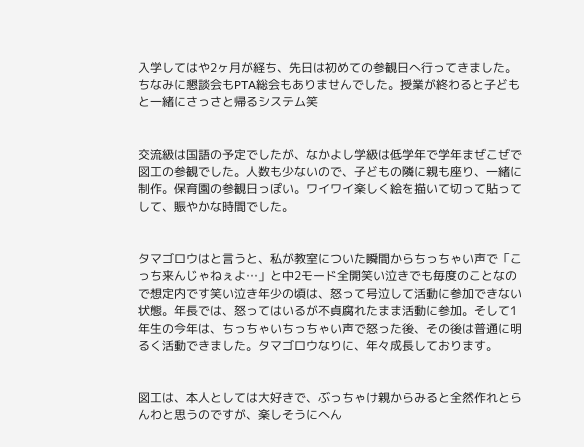入学してはや2ヶ月が経ち、先日は初めての参観日へ行ってきました。ちなみに懇談会もPTA総会もありませんでした。授業が終わると子どもと一緒にさっさと帰るシステム笑


交流級は国語の予定でしたが、なかよし学級は低学年で学年まぜこぜで図工の参観でした。人数も少ないので、子どもの隣に親も座り、一緒に制作。保育園の参観日っぽい。ワイワイ楽しく絵を描いて切って貼ってして、賑やかな時間でした。


タマゴロウはと言うと、私が教室についた瞬間からちっちゃい声で「こっち来んじゃねぇよ…」と中2モード全開笑い泣きでも毎度のことなので想定内です笑い泣き年少の頃は、怒って号泣して活動に参加できない状態。年長では、怒ってはいるが不貞腐れたまま活動に参加。そして1年生の今年は、ちっちゃいちっちゃい声で怒った後、その後は普通に明るく活動できました。タマゴロウなりに、年々成長しております。


図工は、本人としては大好きで、ぶっちゃけ親からみると全然作れとらんわと思うのですが、楽しそうにへん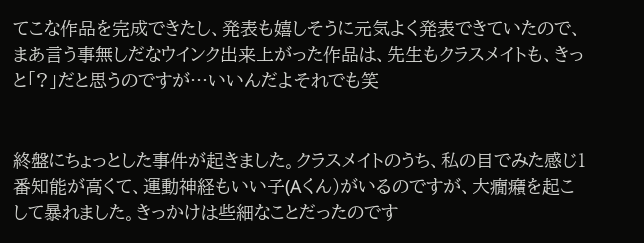てこな作品を完成できたし、発表も嬉しそうに元気よく発表できていたので、まあ言う事無しだなウインク出来上がった作品は、先生もクラスメイトも、きっと「?」だと思うのですが…いいんだよそれでも笑


終盤にちょっとした事件が起きました。クラスメイトのうち、私の目でみた感じ1番知能が高くて、運動神経もいい子(Aくん)がいるのですが、大癇癪を起こして暴れました。きっかけは些細なことだったのです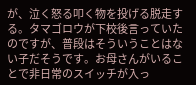が、泣く怒る叩く物を投げる脱走する。タマゴロウが下校後言っていたのですが、普段はそういうことはない子だそうです。お母さんがいることで非日常のスイッチが入っ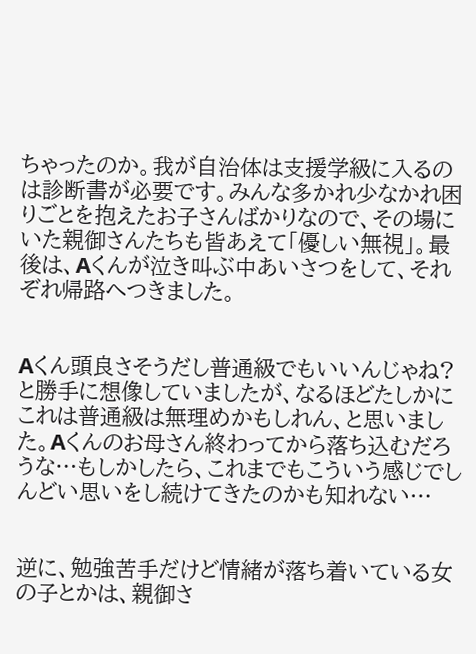ちゃったのか。我が自治体は支援学級に入るのは診断書が必要です。みんな多かれ少なかれ困りごとを抱えたお子さんばかりなので、その場にいた親御さんたちも皆あえて「優しい無視」。最後は、Aくんが泣き叫ぶ中あいさつをして、それぞれ帰路へつきました。


Aくん頭良さそうだし普通級でもいいんじゃね?と勝手に想像していましたが、なるほどたしかにこれは普通級は無理めかもしれん、と思いました。Aくんのお母さん終わってから落ち込むだろうな…もしかしたら、これまでもこういう感じでしんどい思いをし続けてきたのかも知れない…


逆に、勉強苦手だけど情緒が落ち着いている女の子とかは、親御さ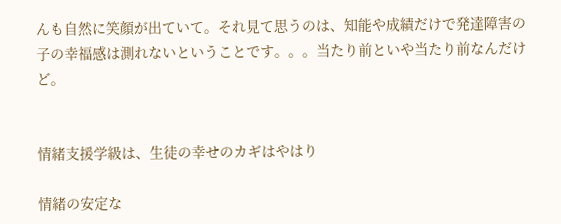んも自然に笑顔が出ていて。それ見て思うのは、知能や成績だけで発達障害の子の幸福感は測れないということです。。。当たり前といや当たり前なんだけど。


情緒支援学級は、生徒の幸せのカギはやはり

情緒の安定な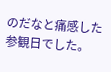のだなと痛感した参観日でした。